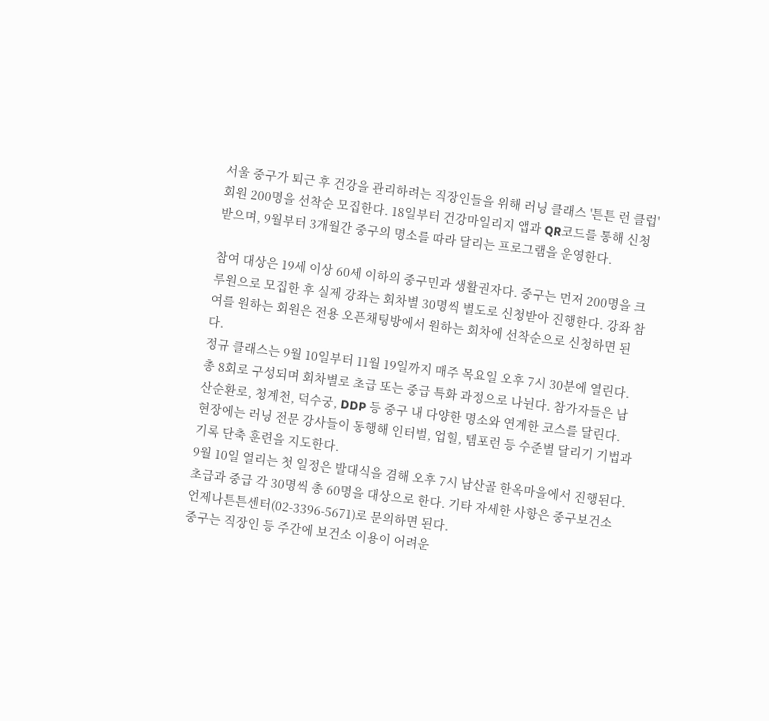서울 중구가 퇴근 후 건강을 관리하려는 직장인들을 위해 러닝 클래스 '튼튼 런 클럽' 회원 200명을 선착순 모집한다. 18일부터 건강마일리지 앱과 QR코드를 통해 신청받으며, 9월부터 3개월간 중구의 명소를 따라 달리는 프로그램을 운영한다.

참여 대상은 19세 이상 60세 이하의 중구민과 생활권자다. 중구는 먼저 200명을 크루원으로 모집한 후 실제 강좌는 회차별 30명씩 별도로 신청받아 진행한다. 강좌 참여를 원하는 회원은 전용 오픈채팅방에서 원하는 회차에 선착순으로 신청하면 된다.
정규 클래스는 9월 10일부터 11월 19일까지 매주 목요일 오후 7시 30분에 열린다. 총 8회로 구성되며 회차별로 초급 또는 중급 특화 과정으로 나뉜다. 참가자들은 남산순환로, 청계천, 덕수궁, DDP 등 중구 내 다양한 명소와 연계한 코스를 달린다. 현장에는 러닝 전문 강사들이 동행해 인터벌, 업힐, 템포런 등 수준별 달리기 기법과 기록 단축 훈련을 지도한다.
9월 10일 열리는 첫 일정은 발대식을 겸해 오후 7시 남산골 한옥마을에서 진행된다. 초급과 중급 각 30명씩 총 60명을 대상으로 한다. 기타 자세한 사항은 중구보건소 언제나튼튼센터(02-3396-5671)로 문의하면 된다.
중구는 직장인 등 주간에 보건소 이용이 어려운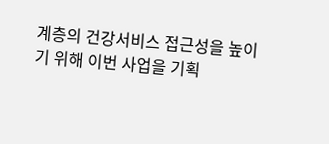계층의 건강서비스 접근성을 높이기 위해 이번 사업을 기획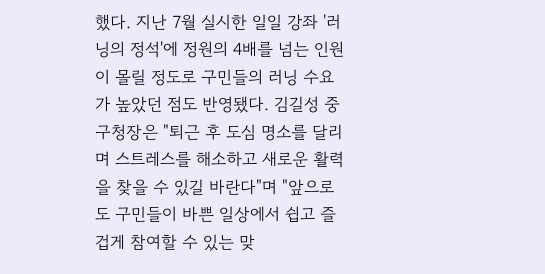했다. 지난 7월 실시한 일일 강좌 '러닝의 정석'에 정원의 4배를 넘는 인원이 몰릴 정도로 구민들의 러닝 수요가 높았던 점도 반영됐다. 김길성 중구청장은 "퇴근 후 도심 명소를 달리며 스트레스를 해소하고 새로운 활력을 찾을 수 있길 바란다"며 "앞으로도 구민들이 바쁜 일상에서 쉽고 즐겁게 참여할 수 있는 맞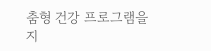춤형 건강 프로그램을 지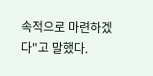속적으로 마련하겠다"고 말했다.